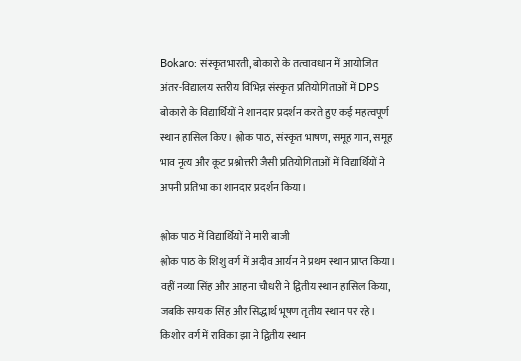Bokaro: संस्कृतभारती, बोकारो के तत्वावधान में आयोजित अंतर-विद्यालय स्तरीय विभिन्न संस्कृत प्रतियोगिताओं में DPS बोकारो के विद्यार्थियों ने शानदार प्रदर्शन करते हुए कई महत्वपूर्ण स्थान हासिल किए। श्लोक पाठ, संस्कृत भाषण, समूह गान, समूह भाव नृत्य और कूट प्रश्नोत्तरी जैसी प्रतियोगिताओं में विद्यार्थियों ने अपनी प्रतिभा का शानदार प्रदर्शन किया।

श्लोक पाठ में विद्यार्थियों ने मारी बाजी
श्लोक पाठ के शिशु वर्ग में अदीव आर्यन ने प्रथम स्थान प्राप्त किया। वहीं नव्या सिंह और आहना चौधरी ने द्वितीय स्थान हासिल किया, जबकि सम्यक सिंह और सिद्धार्थ भूषण तृतीय स्थान पर रहे। किशोर वर्ग में राविका झा ने द्वितीय स्थान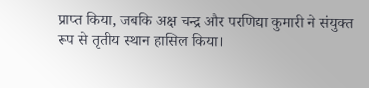प्राप्त किया, जबकि अक्ष चन्द्र और परणिद्या कुमारी ने संयुक्त रूप से तृतीय स्थान हासिल किया।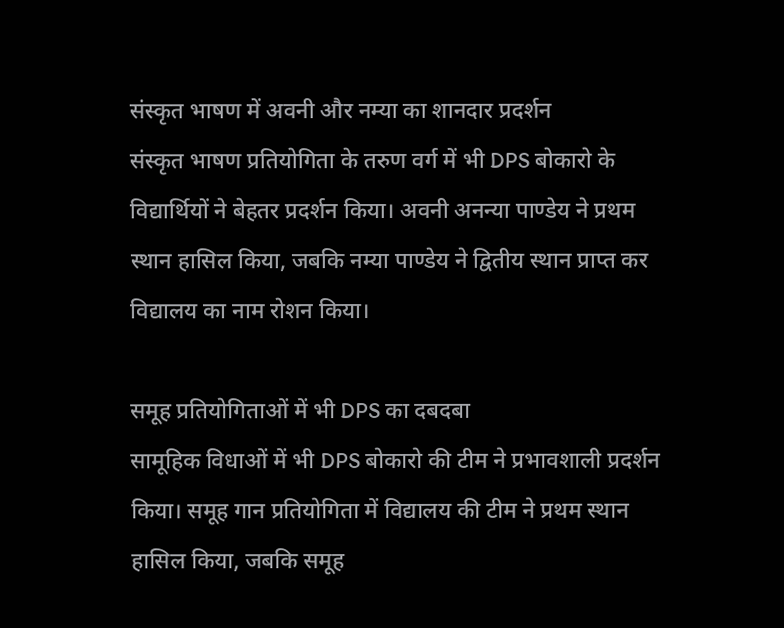संस्कृत भाषण में अवनी और नम्या का शानदार प्रदर्शन
संस्कृत भाषण प्रतियोगिता के तरुण वर्ग में भी DPS बोकारो के विद्यार्थियों ने बेहतर प्रदर्शन किया। अवनी अनन्या पाण्डेय ने प्रथम स्थान हासिल किया, जबकि नम्या पाण्डेय ने द्वितीय स्थान प्राप्त कर विद्यालय का नाम रोशन किया।

समूह प्रतियोगिताओं में भी DPS का दबदबा
सामूहिक विधाओं में भी DPS बोकारो की टीम ने प्रभावशाली प्रदर्शन किया। समूह गान प्रतियोगिता में विद्यालय की टीम ने प्रथम स्थान हासिल किया, जबकि समूह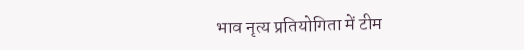भाव नृत्य प्रतियोगिता में टीम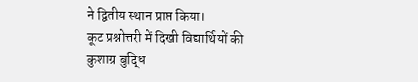ने द्वितीय स्थान प्राप्त किया।
कूट प्रश्नोत्तरी में दिखी विद्यार्थियों की कुशाग्र बुद्धि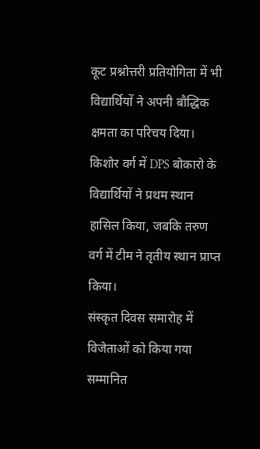कूट प्रश्नोत्तरी प्रतियोगिता में भी विद्यार्थियों ने अपनी बौद्धिक क्षमता का परिचय दिया। किशोर वर्ग में DPS बोकारो के विद्यार्थियों ने प्रथम स्थान हासिल किया, जबकि तरुण वर्ग में टीम ने तृतीय स्थान प्राप्त किया।
संस्कृत दिवस समारोह में विजेताओं को किया गया सम्मानित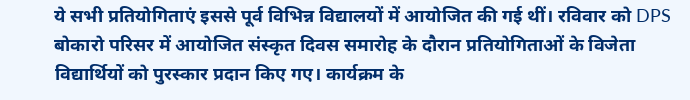ये सभी प्रतियोगिताएं इससे पूर्व विभिन्न विद्यालयों में आयोजित की गई थीं। रविवार को DPS बोकारो परिसर में आयोजित संस्कृत दिवस समारोह के दौरान प्रतियोगिताओं के विजेता विद्यार्थियों को पुरस्कार प्रदान किए गए। कार्यक्रम के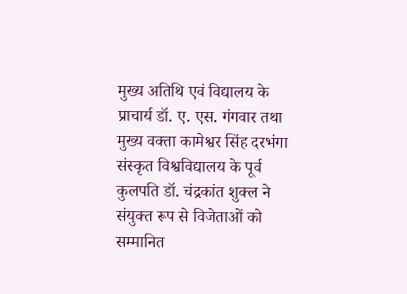मुख्य अतिथि एवं विद्यालय के प्राचार्य डॉ. ए. एस. गंगवार तथा मुख्य वक्ता कामेश्वर सिंह दरभंगा संस्कृत विश्वविद्यालय के पूर्व कुलपति डॉ. चंद्रकांत शुक्ल ने संयुक्त रूप से विजेताओं को सम्मानित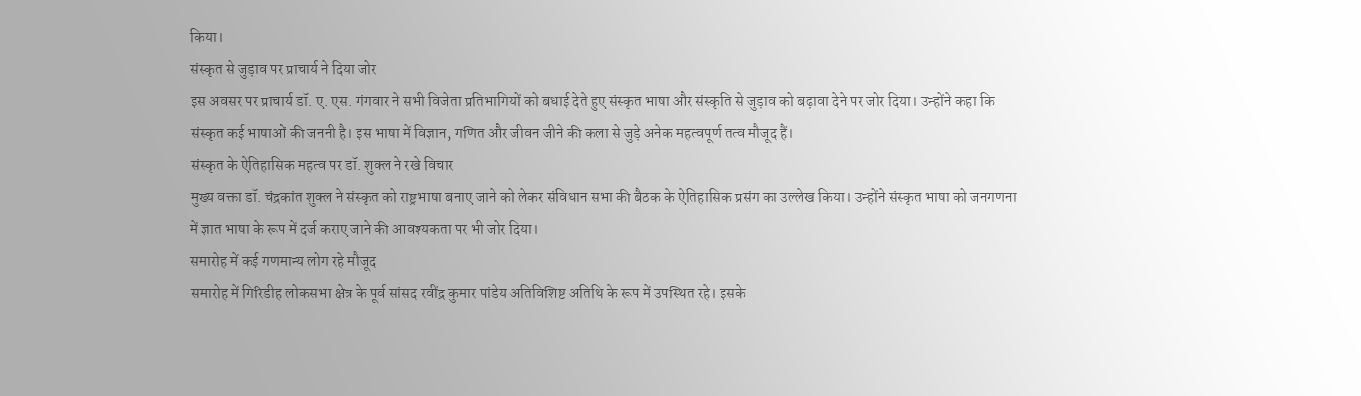किया।
संस्कृत से जुड़ाव पर प्राचार्य ने दिया जोर
इस अवसर पर प्राचार्य डॉ. ए. एस. गंगवार ने सभी विजेता प्रतिभागियों को बधाई देते हुए संस्कृत भाषा और संस्कृति से जुड़ाव को बढ़ावा देने पर जोर दिया। उन्होंने कहा कि संस्कृत कई भाषाओं की जननी है। इस भाषा में विज्ञान, गणित और जीवन जीने की कला से जुड़े अनेक महत्वपूर्ण तत्व मौजूद हैं।
संस्कृत के ऐतिहासिक महत्व पर डॉ. शुक्ल ने रखे विचार
मुख्य वक्ता डॉ. चंद्रकांत शुक्ल ने संस्कृत को राष्ट्रभाषा बनाए जाने को लेकर संविधान सभा की बैठक के ऐतिहासिक प्रसंग का उल्लेख किया। उन्होंने संस्कृत भाषा को जनगणना में ज्ञात भाषा के रूप में दर्ज कराए जाने की आवश्यकता पर भी जोर दिया।
समारोह में कई गणमान्य लोग रहे मौजूद
समारोह में गिरिडीह लोकसभा क्षेत्र के पूर्व सांसद रवींद्र कुमार पांडेय अतिविशिष्ट अतिथि के रूप में उपस्थित रहे। इसके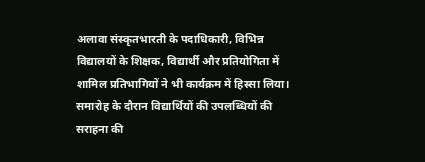अलावा संस्कृतभारती के पदाधिकारी, विभिन्न विद्यालयों के शिक्षक, विद्यार्थी और प्रतियोगिता में शामिल प्रतिभागियों ने भी कार्यक्रम में हिस्सा लिया। समारोह के दौरान विद्यार्थियों की उपलब्धियों की सराहना की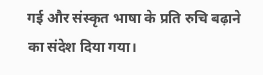गई और संस्कृत भाषा के प्रति रुचि बढ़ाने का संदेश दिया गया।